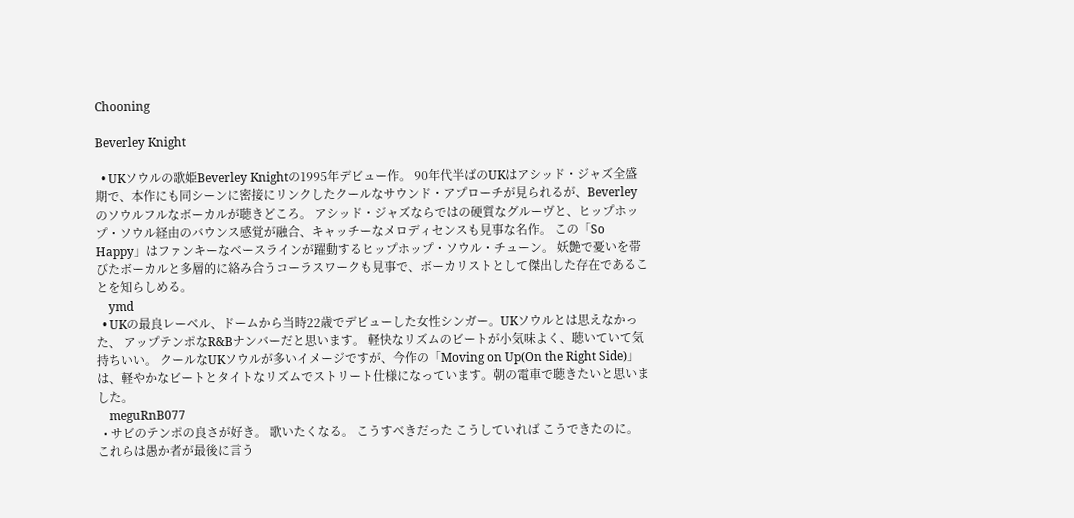Chooning

Beverley Knight

  • UKソウルの歌姫Beverley Knightの1995年デビュー作。 90年代半ばのUKはアシッド・ジャズ全盛期で、本作にも同シーンに密接にリンクしたクールなサウンド・アプローチが見られるが、Beverleyのソウルフルなボーカルが聴きどころ。 アシッド・ジャズならではの硬質なグルーヴと、ヒップホップ・ソウル経由のバウンス感覚が融合、キャッチーなメロディセンスも見事な名作。 この「So Happy」はファンキーなベースラインが躍動するヒップホップ・ソウル・チューン。 妖艶で憂いを帯びたボーカルと多層的に絡み合うコーラスワークも見事で、ボーカリストとして傑出した存在であることを知らしめる。
    ymd
  • UKの最良レーベル、ドームから当時22歳でデビューした女性シンガー。UKソウルとは思えなかった、 アップテンポなR&Bナンバーだと思います。 軽快なリズムのビートが小気味よく、聴いていて気持ちいい。 クールなUKソウルが多いイメージですが、今作の「Moving on Up(On the Right Side)」は、軽やかなビートとタイトなリズムでストリート仕様になっています。朝の電車で聴きたいと思いました。
    meguRnB077
  • サビのテンポの良さが好き。 歌いたくなる。 こうすべきだった こうしていれば こうできたのに。 これらは愚か者が最後に言う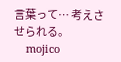言葉って… 考えさせられる。
    mojico